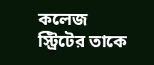কলেজ স্ট্রিটের তাকে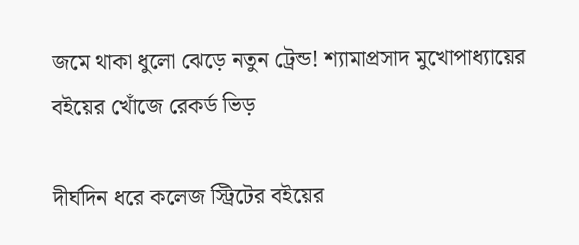জমে থাকা ধুলো ঝেড়ে নতুন ট্রেন্ড! শ্যামাপ্রসাদ মুখোপাধ্যায়ের বইয়ের খোঁজে রেকর্ড ভিড়

দীর্ঘদিন ধরে কলেজ স্ট্রিটের বইয়ের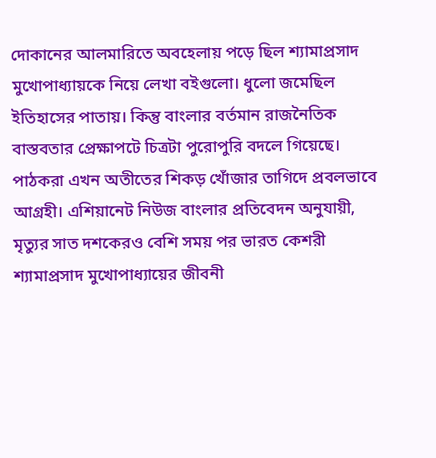দোকানের আলমারিতে অবহেলায় পড়ে ছিল শ্যামাপ্রসাদ মুখোপাধ্যায়কে নিয়ে লেখা বইগুলো। ধুলো জমেছিল ইতিহাসের পাতায়। কিন্তু বাংলার বর্তমান রাজনৈতিক বাস্তবতার প্রেক্ষাপটে চিত্রটা পুরোপুরি বদলে গিয়েছে। পাঠকরা এখন অতীতের শিকড় খোঁজার তাগিদে প্রবলভাবে আগ্রহী। এশিয়ানেট নিউজ বাংলার প্রতিবেদন অনুযায়ী, মৃত্যুর সাত দশকেরও বেশি সময় পর ভারত কেশরী শ্যামাপ্রসাদ মুখোপাধ্যায়ের জীবনী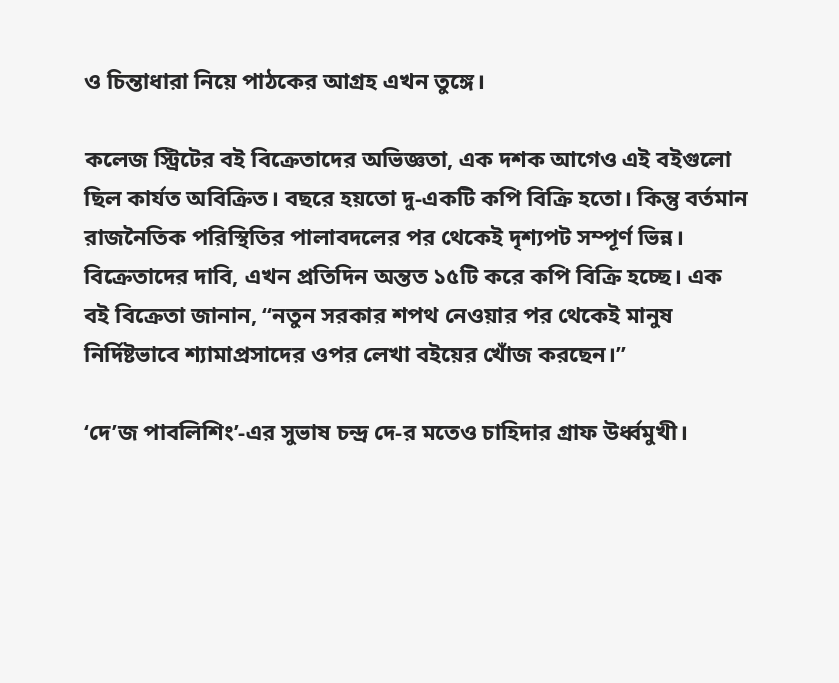ও চিন্তাধারা নিয়ে পাঠকের আগ্রহ এখন তুঙ্গে।

কলেজ স্ট্রিটের বই বিক্রেতাদের অভিজ্ঞতা, এক দশক আগেও এই বইগুলো ছিল কার্যত অবিক্রিত। বছরে হয়তো দু-একটি কপি বিক্রি হতো। কিন্তু বর্তমান রাজনৈতিক পরিস্থিতির পালাবদলের পর থেকেই দৃশ্যপট সম্পূর্ণ ভিন্ন। বিক্রেতাদের দাবি, এখন প্রতিদিন অন্তত ১৫টি করে কপি বিক্রি হচ্ছে। এক বই বিক্রেতা জানান, “নতুন সরকার শপথ নেওয়ার পর থেকেই মানুষ নির্দিষ্টভাবে শ্যামাপ্রসাদের ওপর লেখা বইয়ের খোঁজ করছেন।”

‘দে’জ পাবলিশিং’-এর সুভাষ চন্দ্র দে-র মতেও চাহিদার গ্রাফ উর্ধ্বমুখী।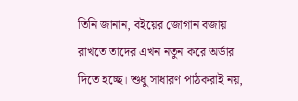তিনি জানান, বইয়ের জোগান বজায় রাখতে তাদের এখন নতুন করে অর্ডার দিতে হচ্ছে। শুধু সাধারণ পাঠকরাই নয়,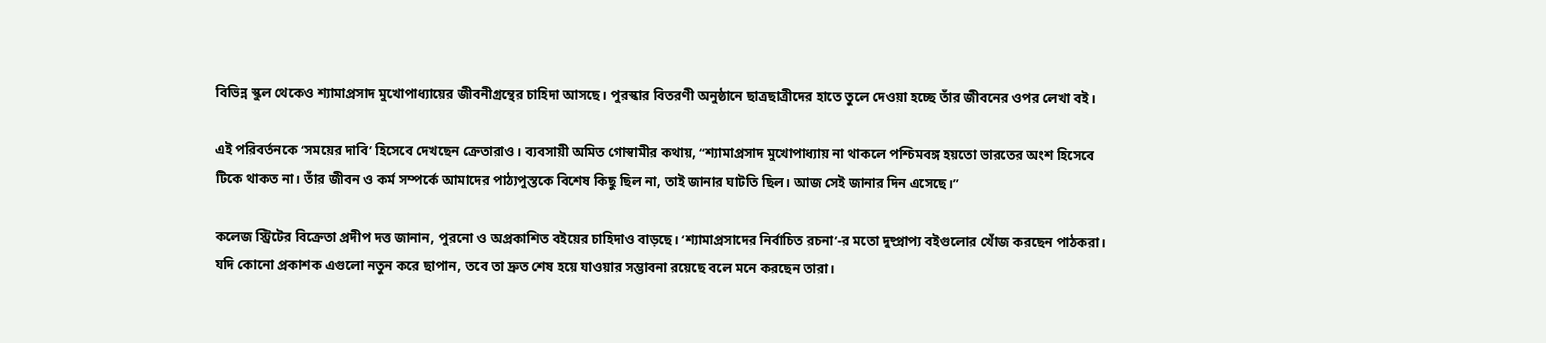বিভিন্ন স্কুল থেকেও শ্যামাপ্রসাদ মুখোপাধ্যায়ের জীবনীগ্রন্থের চাহিদা আসছে। পুরস্কার বিতরণী অনুষ্ঠানে ছাত্রছাত্রীদের হাতে তুলে দেওয়া হচ্ছে তাঁর জীবনের ওপর লেখা বই।

এই পরিবর্তনকে ‘সময়ের দাবি’ হিসেবে দেখছেন ক্রেতারাও। ব্যবসায়ী অমিত গোস্বামীর কথায়, “শ্যামাপ্রসাদ মুখোপাধ্যায় না থাকলে পশ্চিমবঙ্গ হয়তো ভারতের অংশ হিসেবে টিকে থাকত না। তাঁর জীবন ও কর্ম সম্পর্কে আমাদের পাঠ্যপুস্তকে বিশেষ কিছু ছিল না, তাই জানার ঘাটতি ছিল। আজ সেই জানার দিন এসেছে।”

কলেজ স্ট্রিটের বিক্রেতা প্রদীপ দত্ত জানান, পুরনো ও অপ্রকাশিত বইয়ের চাহিদাও বাড়ছে। ‘শ্যামাপ্রসাদের নির্বাচিত রচনা’-র মতো দুষ্প্রাপ্য বইগুলোর খোঁজ করছেন পাঠকরা। যদি কোনো প্রকাশক এগুলো নতুন করে ছাপান, তবে তা দ্রুত শেষ হয়ে যাওয়ার সম্ভাবনা রয়েছে বলে মনে করছেন তারা।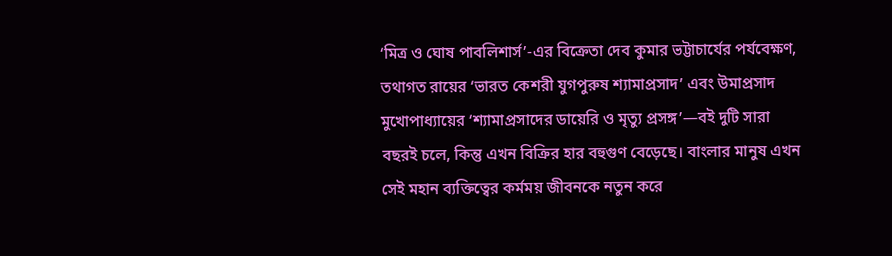‘মিত্র ও ঘোষ পাবলিশার্স’-এর বিক্রেতা দেব কুমার ভট্টাচার্যের পর্যবেক্ষণ, তথাগত রায়ের ‘ভারত কেশরী যুগপুরুষ শ্যামাপ্রসাদ’ এবং উমাপ্রসাদ মুখোপাধ্যায়ের ‘শ্যামাপ্রসাদের ডায়েরি ও মৃত্যু প্রসঙ্গ’—বই দুটি সারা বছরই চলে, কিন্তু এখন বিক্রির হার বহুগুণ বেড়েছে। বাংলার মানুষ এখন সেই মহান ব্যক্তিত্বের কর্মময় জীবনকে নতুন করে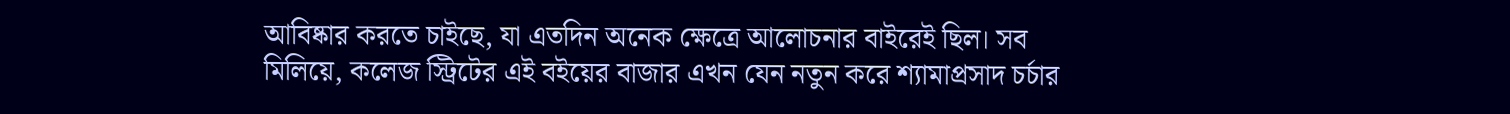আবিষ্কার করতে চাইছে, যা এতদিন অনেক ক্ষেত্রে আলোচনার বাইরেই ছিল। সব মিলিয়ে, কলেজ স্ট্রিটের এই বইয়ের বাজার এখন যেন নতুন করে শ্যামাপ্রসাদ চর্চার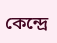কেন্দ্রে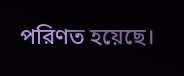পরিণত হয়েছে।